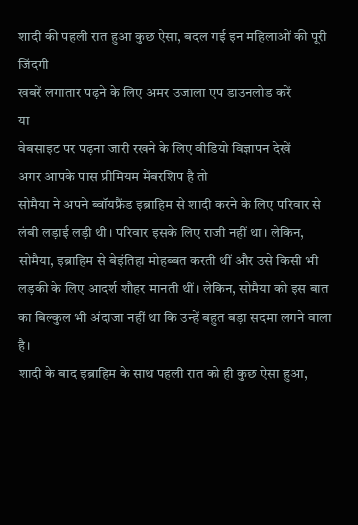शादी की पहली रात हुआ कुछ ऐसा, बदल गई इन महिलाओं की पूरी जिंदगी
खबरें लगातार पढ़ने के लिए अमर उजाला एप डाउनलोड करें
या
वेबसाइट पर पढ़ना जारी रखने के लिए वीडियो विज्ञापन देखें
अगर आपके पास प्रीमियम मेंबरशिप है तो
सोमैया ने अपने ब्वॉयफ्रैंड इब्राहिम से शादी करने के लिए परिवार से लंबी लड़ाई लड़ी थी। परिवार इसके लिए राजी नहीं था। लेकिन, सोमैया, इब्राहिम से बेइंतिहा मोहब्बत करती थीं और उसे किसी भी लड़की के लिए आदर्श शौहर मानती थीं। लेकिन, सोमैया को इस बात का बिल्कुल भी अंदाजा नहीं था कि उन्हें बहुत बड़ा सदमा लगने वाला है।
शादी के बाद इब्राहिम के साथ पहली रात को ही कुछ ऐसा हुआ,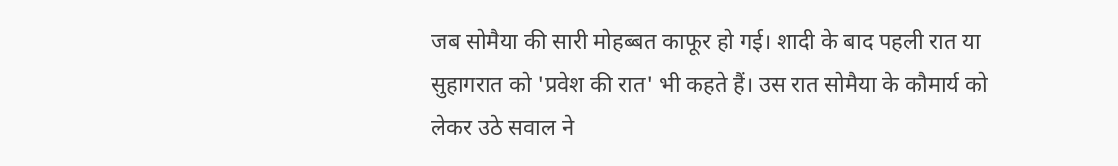जब सोमैया की सारी मोहब्बत काफूर हो गई। शादी के बाद पहली रात या सुहागरात को 'प्रवेश की रात' भी कहते हैं। उस रात सोमैया के कौमार्य को लेकर उठे सवाल ने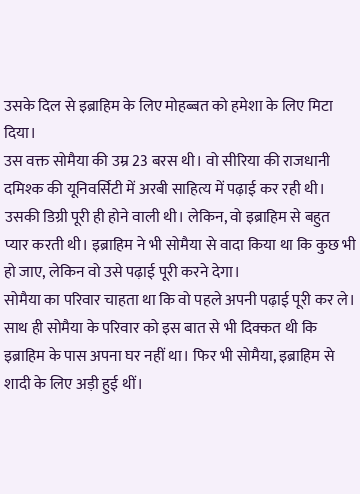उसके दिल से इब्राहिम के लिए मोहब्बत को हमेशा के लिए मिटा दिया।
उस वक्त सोमैया की उम्र 23 बरस थी। वो सीरिया की राजधानी दमिश्क की यूनिवर्सिटी में अरबी साहित्य में पढ़ाई कर रही थी। उसकी डिग्री पूरी ही होने वाली थी। लेकिन, वो इब्राहिम से बहुत प्यार करती थी। इब्राहिम ने भी सोमैया से वादा किया था कि कुछ भी हो जाए, लेकिन वो उसे पढ़ाई पूरी करने देगा।
सोमैया का परिवार चाहता था कि वो पहले अपनी पढ़ाई पूरी कर ले। साथ ही सोमैया के परिवार को इस बात से भी दिक्कत थी कि इब्राहिम के पास अपना घर नहीं था। फिर भी सोमैया, इब्राहिम से शादी के लिए अड़ी हुई थीं।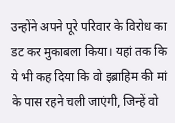उन्होंने अपने पूरे परिवार के विरोध का डट कर मुकाबला किया। यहां तक कि ये भी कह दिया कि वो इब्राहिम की मां के पास रहने चली जाएंगी, जिन्हें वो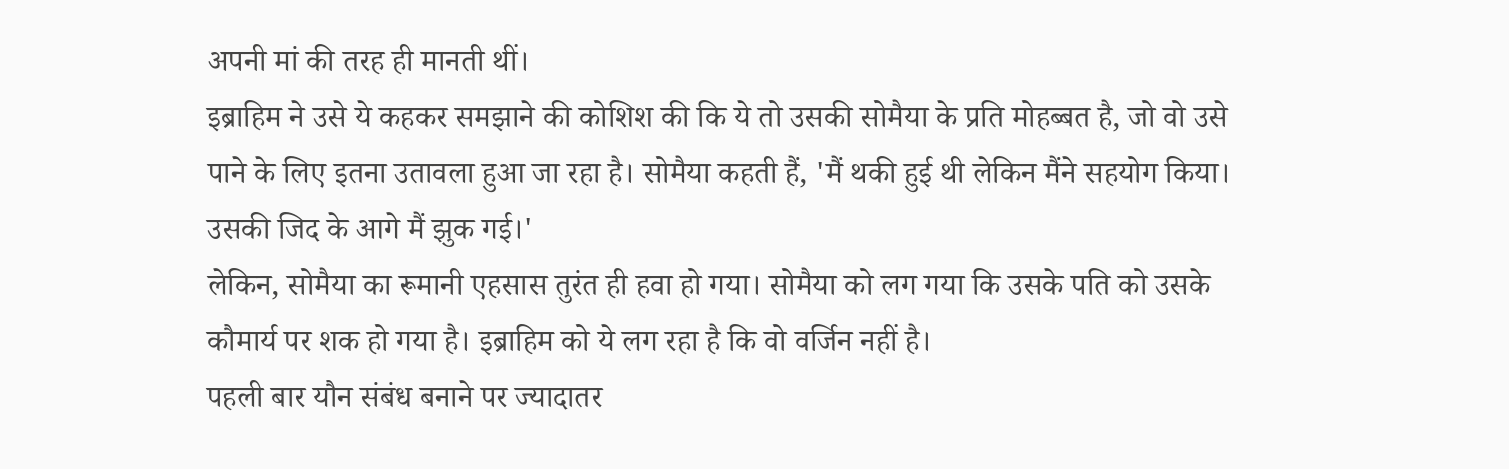अपनी मां की तरह ही मानती थीं।
इब्राहिम ने उसे ये कहकर समझाने की कोशिश की कि ये तो उसकी सोमैया के प्रति मोहब्बत है, जो वो उसे पाने के लिए इतना उतावला हुआ जा रहा है। सोमैया कहती हैं, 'मैं थकी हुई थी लेकिन मैंने सहयोग किया। उसकी जिद के आगे मैं झुक गई।'
लेकिन, सोमैया का रूमानी एहसास तुरंत ही हवा हो गया। सोमैया को लग गया कि उसके पति को उसके कौमार्य पर शक हो गया है। इब्राहिम को ये लग रहा है कि वो वर्जिन नहीं है।
पहली बार यौन संबंध बनाने पर ज्यादातर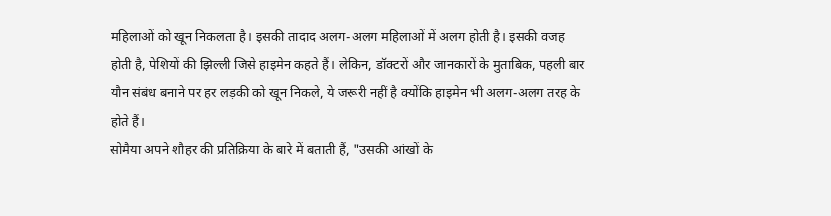महिलाओं को खून निकलता है। इसकी तादाद अलग-अलग महिलाओं में अलग होती है। इसकी वजह होती है, पेशियों की झिल्ली जिसे हाइमेन कहते हैं। लेकिन, डॉक्टरों और जानकारों के मुताबिक, पहली बार यौन संबंध बनाने पर हर लड़की को खून निकले, ये जरूरी नहीं है क्योंकि हाइमेन भी अलग-अलग तरह के होते हैं।
सोमैया अपने शौहर की प्रतिक्रिया के बारे में बताती हैं, "उसकी आंखों के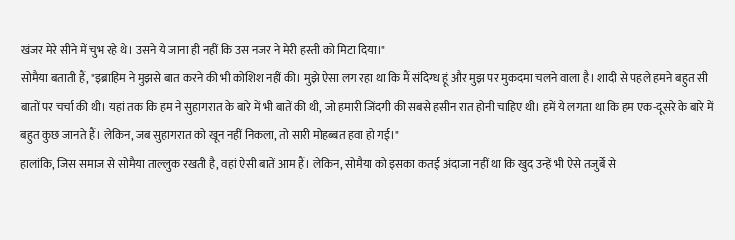खंजर मेरे सीने में चुभ रहे थे। उसने ये जाना ही नहीं कि उस नजर ने मेरी हस्ती को मिटा दिया।"
सोमैया बताती हैं, "इब्राहिम ने मुझसे बात करने की भी कोशिश नहीं की। मुझे ऐसा लग रहा था कि मैं संदिग्ध हूं और मुझ पर मुकदमा चलने वाला है। शादी से पहले हमने बहुत सी बातों पर चर्चा की थी। यहां तक कि हम ने सुहागरात के बारे में भी बातें की थी, जो हमारी जिंदगी की सबसे हसीन रात होनी चाहिए थी। हमें ये लगता था कि हम एक-दूसरे के बारे में बहुत कुछ जानते हैं। लेकिन, जब सुहागरात को खून नहीं निकला, तो सारी मोहब्बत हवा हो गई।"
हालांकि, जिस समाज से सोमैया ताल्लुक रखती है, वहां ऐसी बातें आम हैं। लेकिन, सोमैया को इसका कतई अंदाजा नहीं था कि खुद उन्हें भी ऐसे तजुर्बे से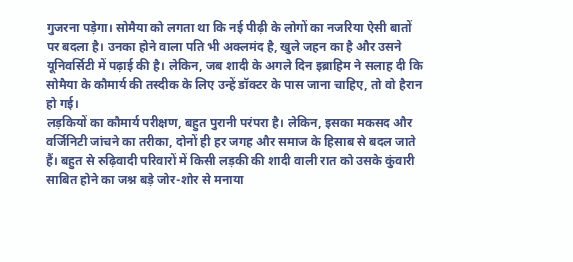गुजरना पड़ेगा। सोमैया को लगता था कि नई पीढ़ी के लोगों का नजरिया ऐसी बातों पर बदला है। उनका होने वाला पति भी अक्लमंद है, खुले जहन का है और उसने यूनिवर्सिटी में पढ़ाई की है। लेकिन, जब शादी के अगले दिन इब्राहिम ने सलाह दी कि सोमैया के कौमार्य की तस्दीक के लिए उन्हें डॉक्टर के पास जाना चाहिए, तो वो हैरान हो गई।
लड़कियों का कौमार्य परीक्षण, बहुत पुरानी परंपरा है। लेकिन, इसका मकसद और वर्जिनिटी जांचने का तरीका, दोनों ही हर जगह और समाज के हिसाब से बदल जाते हैं। बहुत से रुढ़िवादी परिवारों में किसी लड़की की शादी वाली रात को उसके कुंवारी साबित होने का जश्न बड़े जोर-शोर से मनाया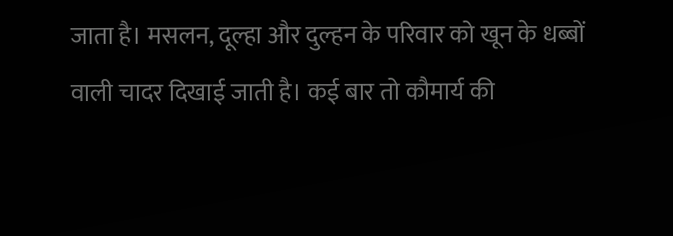जाता है। मसलन, दूल्हा और दुल्हन के परिवार को खून के धब्बों वाली चादर दिखाई जाती है। कई बार तो कौमार्य की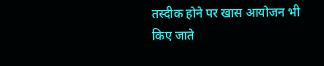तस्दीक होने पर खास आयोजन भी किए जाते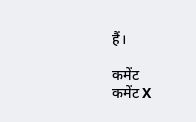हैं।

कमेंट
कमेंट X